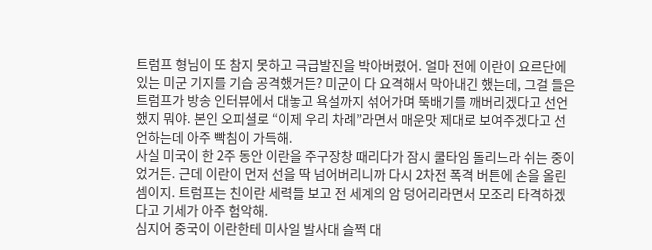트럼프 형님이 또 참지 못하고 극급발진을 박아버렸어. 얼마 전에 이란이 요르단에 있는 미군 기지를 기습 공격했거든? 미군이 다 요격해서 막아내긴 했는데, 그걸 들은 트럼프가 방송 인터뷰에서 대놓고 욕설까지 섞어가며 뚝배기를 깨버리겠다고 선언했지 뭐야. 본인 오피셜로 “이제 우리 차례”라면서 매운맛 제대로 보여주겠다고 선언하는데 아주 빡침이 가득해.
사실 미국이 한 2주 동안 이란을 주구장창 때리다가 잠시 쿨타임 돌리느라 쉬는 중이었거든. 근데 이란이 먼저 선을 딱 넘어버리니까 다시 2차전 폭격 버튼에 손을 올린 셈이지. 트럼프는 친이란 세력들 보고 전 세계의 암 덩어리라면서 모조리 타격하겠다고 기세가 아주 험악해.
심지어 중국이 이란한테 미사일 발사대 슬쩍 대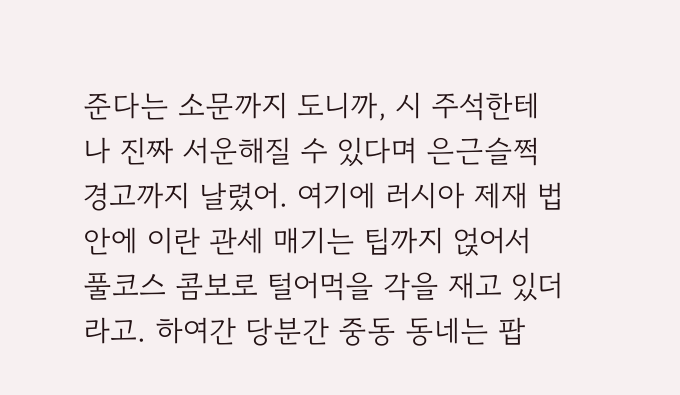준다는 소문까지 도니까, 시 주석한테 나 진짜 서운해질 수 있다며 은근슬쩍 경고까지 날렸어. 여기에 러시아 제재 법안에 이란 관세 매기는 팁까지 얹어서 풀코스 콤보로 털어먹을 각을 재고 있더라고. 하여간 당분간 중동 동네는 팝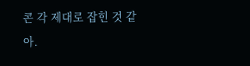콘 각 제대로 잡힌 것 같아.